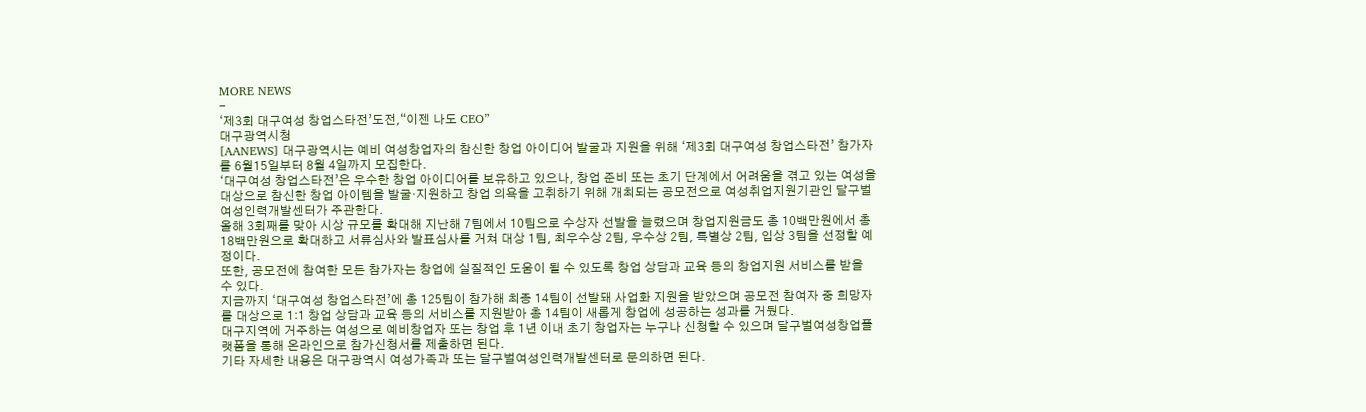MORE NEWS
-
‘제3회 대구여성 창업스타전’도전,“이젠 나도 CEO”
대구광역시청
[AANEWS] 대구광역시는 예비 여성창업자의 참신한 창업 아이디어 발굴과 지원을 위해 ‘제3회 대구여성 창업스타전’ 참가자를 6월15일부터 8월 4일까지 모집한다.
‘대구여성 창업스타전’은 우수한 창업 아이디어를 보유하고 있으나, 창업 준비 또는 초기 단계에서 어려움을 겪고 있는 여성을 대상으로 참신한 창업 아이템을 발굴·지원하고 창업 의욕을 고취하기 위해 개최되는 공모전으로 여성취업지원기관인 달구벌여성인력개발센터가 주관한다.
올해 3회째를 맞아 시상 규모를 확대해 지난해 7팀에서 10팀으로 수상자 선발을 늘렸으며 창업지원금도 총 10백만원에서 총 18백만원으로 확대하고 서류심사와 발표심사를 거쳐 대상 1팀, 최우수상 2팀, 우수상 2팀, 특별상 2팀, 입상 3팀을 선정할 예정이다.
또한, 공모전에 참여한 모든 참가자는 창업에 실질적인 도움이 될 수 있도록 창업 상담과 교육 등의 창업지원 서비스를 받을 수 있다.
지금까지 ‘대구여성 창업스타전’에 총 125팀이 참가해 최종 14팀이 선발돼 사업화 지원을 받았으며 공모전 참여자 중 희망자를 대상으로 1:1 창업 상담과 교육 등의 서비스를 지원받아 총 14팀이 새롭게 창업에 성공하는 성과를 거뒀다.
대구지역에 거주하는 여성으로 예비창업자 또는 창업 후 1년 이내 초기 창업자는 누구나 신청할 수 있으며 달구벌여성창업플랫폼을 통해 온라인으로 참가신청서를 제출하면 된다.
기타 자세한 내용은 대구광역시 여성가족과 또는 달구벌여성인력개발센터로 문의하면 된다.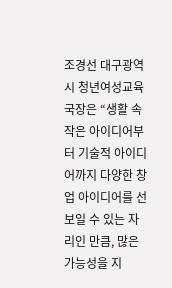조경선 대구광역시 청년여성교육국장은 “생활 속 작은 아이디어부터 기술적 아이디어까지 다양한 창업 아이디어를 선보일 수 있는 자리인 만큼, 많은 가능성을 지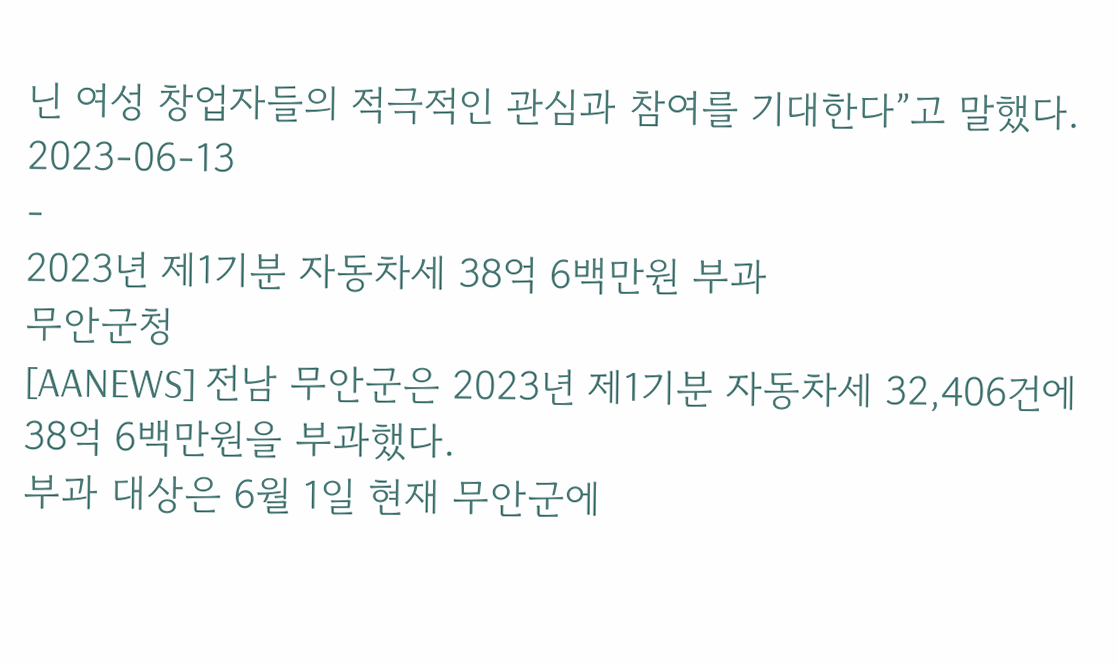닌 여성 창업자들의 적극적인 관심과 참여를 기대한다”고 말했다.
2023-06-13
-
2023년 제1기분 자동차세 38억 6백만원 부과
무안군청
[AANEWS] 전남 무안군은 2023년 제1기분 자동차세 32,406건에 38억 6백만원을 부과했다.
부과 대상은 6월 1일 현재 무안군에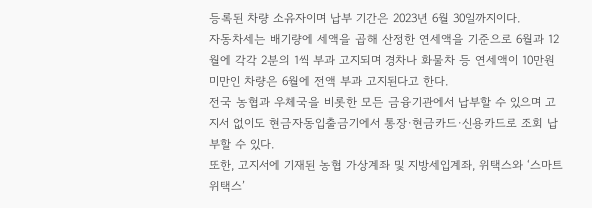등록된 차량 소유자이며 납부 기간은 2023년 6월 30일까지이다.
자동차세는 배기량에 세액을 곱해 산정한 연세액을 기준으로 6월과 12월에 각각 2분의 1씩 부과 고지되며 경차나 화물차 등 연세액이 10만원 미만인 차량은 6월에 전액 부과 고지된다고 한다.
전국 농협과 우체국을 비롯한 모든 금융기관에서 납부할 수 있으며 고지서 없이도 현금자동입출금기에서 통장·현금카드·신용카드로 조회 납부할 수 있다.
또한, 고지서에 기재된 농협 가상계좌 및 지방세입계좌, 위택스와 ‘스마트위택스’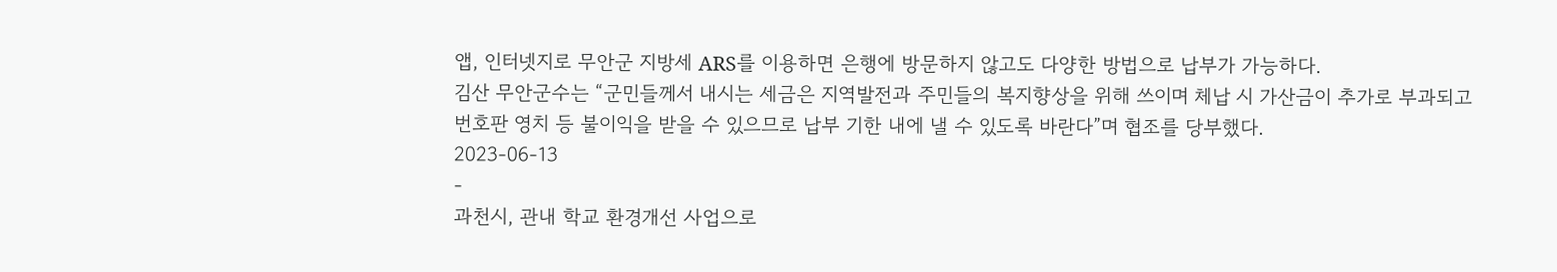앱, 인터넷지로 무안군 지방세 ARS를 이용하면 은행에 방문하지 않고도 다양한 방법으로 납부가 가능하다.
김산 무안군수는 “군민들께서 내시는 세금은 지역발전과 주민들의 복지향상을 위해 쓰이며 체납 시 가산금이 추가로 부과되고 번호판 영치 등 불이익을 받을 수 있으므로 납부 기한 내에 낼 수 있도록 바란다”며 협조를 당부했다.
2023-06-13
-
과천시, 관내 학교 환경개선 사업으로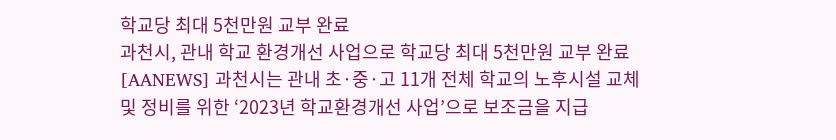학교당 최대 5천만원 교부 완료
과천시, 관내 학교 환경개선 사업으로 학교당 최대 5천만원 교부 완료
[AANEWS] 과천시는 관내 초·중·고 11개 전체 학교의 노후시설 교체 및 정비를 위한 ‘2023년 학교환경개선 사업’으로 보조금을 지급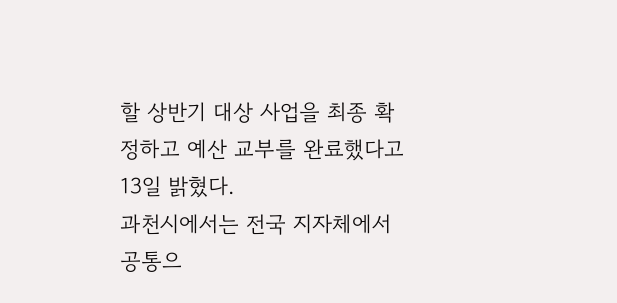할 상반기 대상 사업을 최종 확정하고 예산 교부를 완료했다고 13일 밝혔다.
과천시에서는 전국 지자체에서 공통으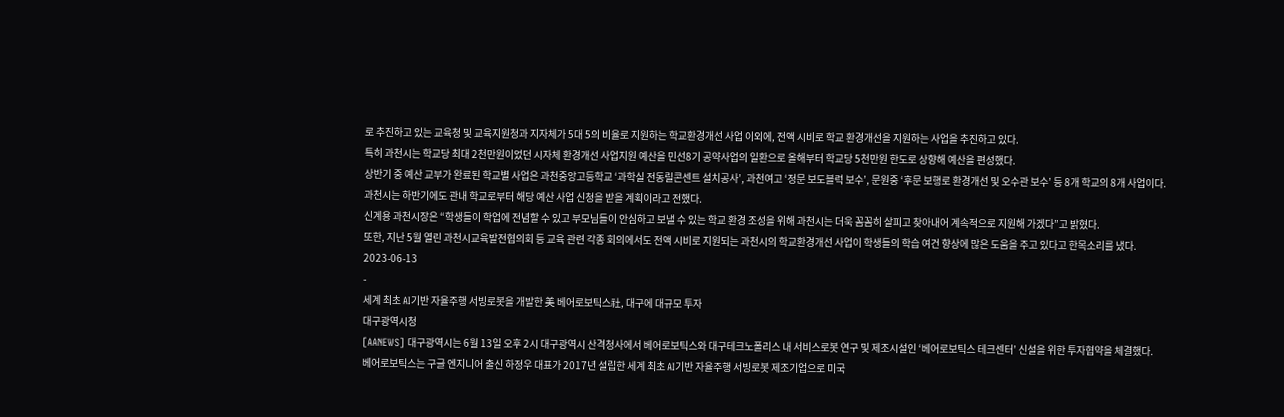로 추진하고 있는 교육청 및 교육지원청과 지자체가 5대 5의 비율로 지원하는 학교환경개선 사업 이외에, 전액 시비로 학교 환경개선을 지원하는 사업을 추진하고 있다.
특히 과천시는 학교당 최대 2천만원이었던 시자체 환경개선 사업지원 예산을 민선8기 공약사업의 일환으로 올해부터 학교당 5천만원 한도로 상향해 예산을 편성했다.
상반기 중 예산 교부가 완료된 학교별 사업은 과천중앙고등학교 ‘과학실 전동릴콘센트 설치공사’, 과천여고 ‘정문 보도블럭 보수’, 문원중 ‘후문 보행로 환경개선 및 오수관 보수’ 등 8개 학교의 8개 사업이다.
과천시는 하반기에도 관내 학교로부터 해당 예산 사업 신청을 받을 계획이라고 전했다.
신계용 과천시장은 “학생들이 학업에 전념할 수 있고 부모님들이 안심하고 보낼 수 있는 학교 환경 조성을 위해 과천시는 더욱 꼼꼼히 살피고 찾아내어 계속적으로 지원해 가겠다”고 밝혔다.
또한, 지난 5월 열린 과천시교육발전협의회 등 교육 관련 각종 회의에서도 전액 시비로 지원되는 과천시의 학교환경개선 사업이 학생들의 학습 여건 향상에 많은 도움을 주고 있다고 한목소리를 냈다.
2023-06-13
-
세계 최초 AI기반 자율주행 서빙로봇을 개발한 美 베어로보틱스社, 대구에 대규모 투자
대구광역시청
[AANEWS] 대구광역시는 6월 13일 오후 2시 대구광역시 산격청사에서 베어로보틱스와 대구테크노폴리스 내 서비스로봇 연구 및 제조시설인 ‘베어로보틱스 테크센터’ 신설을 위한 투자협약을 체결했다.
베어로보틱스는 구글 엔지니어 출신 하정우 대표가 2017년 설립한 세계 최초 AI기반 자율주행 서빙로봇 제조기업으로 미국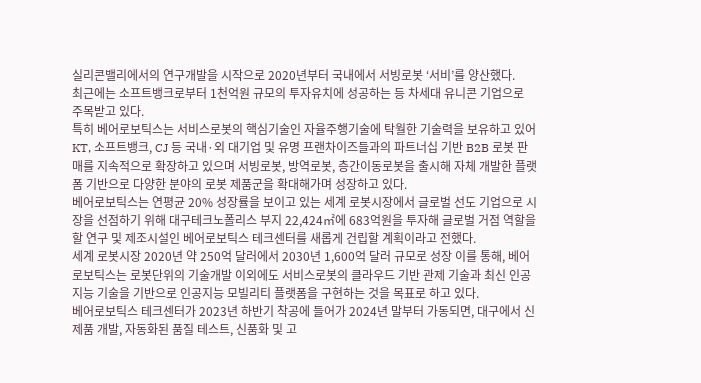실리콘밸리에서의 연구개발을 시작으로 2020년부터 국내에서 서빙로봇 ‘서비’를 양산했다.
최근에는 소프트뱅크로부터 1천억원 규모의 투자유치에 성공하는 등 차세대 유니콘 기업으로 주목받고 있다.
특히 베어로보틱스는 서비스로봇의 핵심기술인 자율주행기술에 탁월한 기술력을 보유하고 있어 KT, 소프트뱅크, CJ 등 국내·외 대기업 및 유명 프랜차이즈들과의 파트너십 기반 B2B 로봇 판매를 지속적으로 확장하고 있으며 서빙로봇, 방역로봇, 층간이동로봇을 출시해 자체 개발한 플랫폼 기반으로 다양한 분야의 로봇 제품군을 확대해가며 성장하고 있다.
베어로보틱스는 연평균 20% 성장률을 보이고 있는 세계 로봇시장에서 글로벌 선도 기업으로 시장을 선점하기 위해 대구테크노폴리스 부지 22,424㎡에 683억원을 투자해 글로벌 거점 역할을 할 연구 및 제조시설인 베어로보틱스 테크센터를 새롭게 건립할 계획이라고 전했다.
세계 로봇시장 2020년 약 250억 달러에서 2030년 1,600억 달러 규모로 성장 이를 통해, 베어로보틱스는 로봇단위의 기술개발 이외에도 서비스로봇의 클라우드 기반 관제 기술과 최신 인공지능 기술을 기반으로 인공지능 모빌리티 플랫폼을 구현하는 것을 목표로 하고 있다.
베어로보틱스 테크센터가 2023년 하반기 착공에 들어가 2024년 말부터 가동되면, 대구에서 신제품 개발, 자동화된 품질 테스트, 신품화 및 고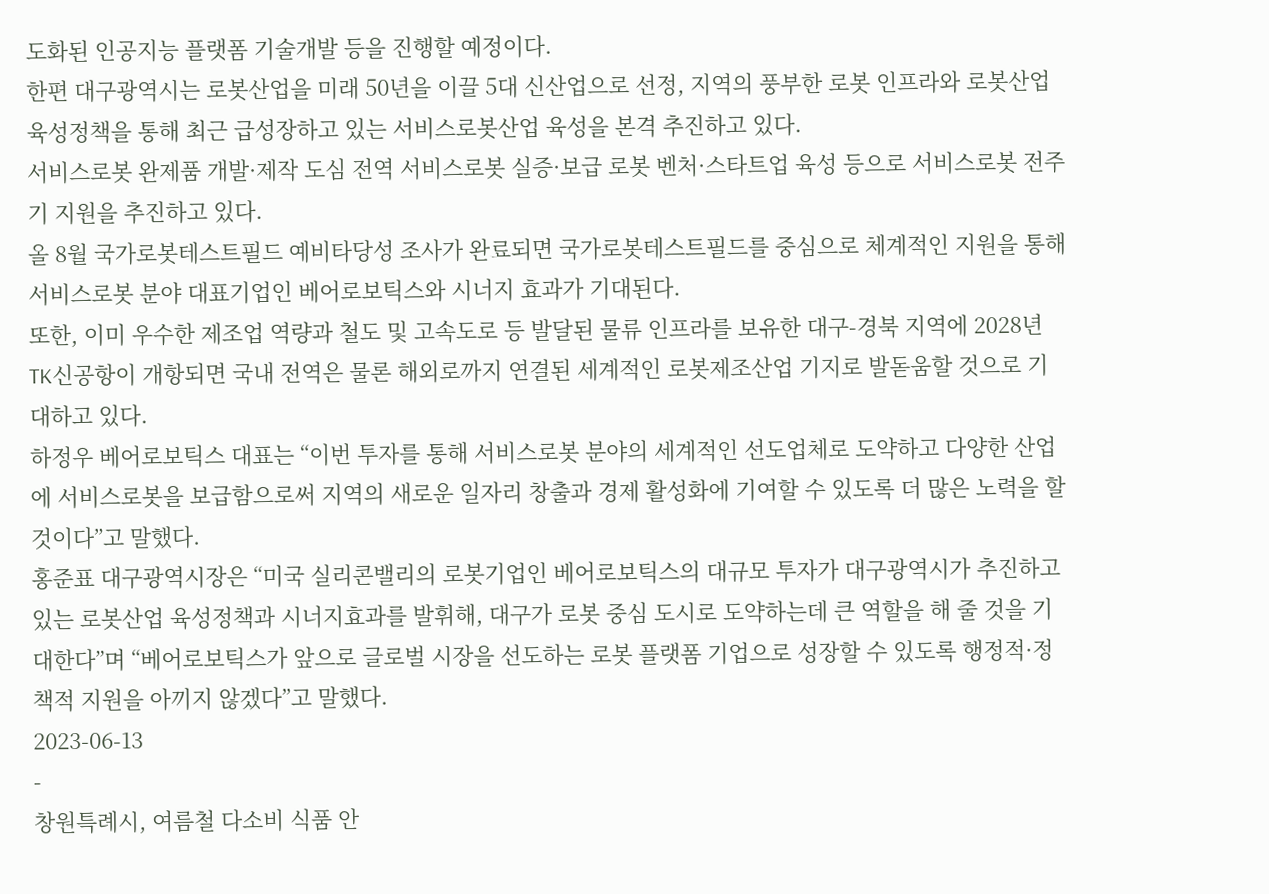도화된 인공지능 플랫폼 기술개발 등을 진행할 예정이다.
한편 대구광역시는 로봇산업을 미래 50년을 이끌 5대 신산업으로 선정, 지역의 풍부한 로봇 인프라와 로봇산업 육성정책을 통해 최근 급성장하고 있는 서비스로봇산업 육성을 본격 추진하고 있다.
서비스로봇 완제품 개발·제작 도심 전역 서비스로봇 실증·보급 로봇 벤처·스타트업 육성 등으로 서비스로봇 전주기 지원을 추진하고 있다.
올 8월 국가로봇테스트필드 예비타당성 조사가 완료되면 국가로봇테스트필드를 중심으로 체계적인 지원을 통해 서비스로봇 분야 대표기업인 베어로보틱스와 시너지 효과가 기대된다.
또한, 이미 우수한 제조업 역량과 철도 및 고속도로 등 발달된 물류 인프라를 보유한 대구-경북 지역에 2028년 TK신공항이 개항되면 국내 전역은 물론 해외로까지 연결된 세계적인 로봇제조산업 기지로 발돋움할 것으로 기대하고 있다.
하정우 베어로보틱스 대표는 “이번 투자를 통해 서비스로봇 분야의 세계적인 선도업체로 도약하고 다양한 산업에 서비스로봇을 보급함으로써 지역의 새로운 일자리 창출과 경제 활성화에 기여할 수 있도록 더 많은 노력을 할 것이다”고 말했다.
홍준표 대구광역시장은 “미국 실리콘밸리의 로봇기업인 베어로보틱스의 대규모 투자가 대구광역시가 추진하고 있는 로봇산업 육성정책과 시너지효과를 발휘해, 대구가 로봇 중심 도시로 도약하는데 큰 역할을 해 줄 것을 기대한다”며 “베어로보틱스가 앞으로 글로벌 시장을 선도하는 로봇 플랫폼 기업으로 성장할 수 있도록 행정적·정책적 지원을 아끼지 않겠다”고 말했다.
2023-06-13
-
창원특례시, 여름철 다소비 식품 안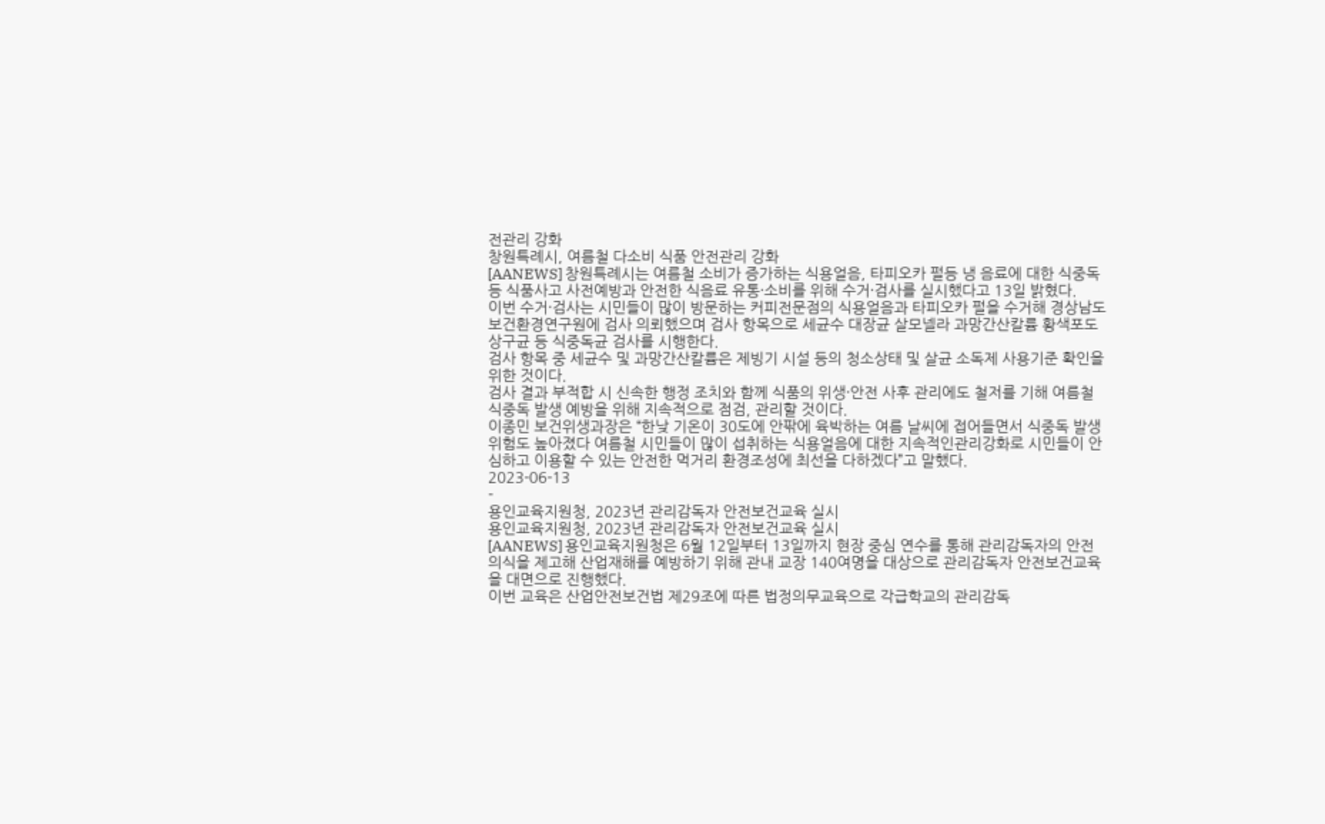전관리 강화
창원특례시, 여름철 다소비 식품 안전관리 강화
[AANEWS] 창원특례시는 여름철 소비가 증가하는 식용얼음, 타피오카 펄등 냉 음료에 대한 식중독 등 식품사고 사전예방과 안전한 식음료 유통·소비를 위해 수거·검사를 실시했다고 13일 밝혔다.
이번 수거·검사는 시민들이 많이 방문하는 커피전문점의 식용얼음과 타피오카 펄을 수거해 경상남도 보건환경연구원에 검사 의뢰했으며 검사 항목으로 세균수 대장균 살모넬라 과망간산칼륨 황색포도상구균 등 식중독균 검사를 시행한다.
검사 항목 중 세균수 및 과망간산칼륨은 제빙기 시설 등의 청소상태 및 살균 소독제 사용기준 확인을 위한 것이다.
검사 결과 부적합 시 신속한 행정 조치와 함께 식품의 위생·안전 사후 관리에도 철저를 기해 여름철 식중독 발생 예방을 위해 지속적으로 점검, 관리할 것이다.
이종민 보건위생과장은 “한낮 기온이 30도에 안팎에 육박하는 여름 날씨에 접어들면서 식중독 발생 위험도 높아졌다 여름철 시민들이 많이 섭취하는 식용얼음에 대한 지속적인관리강화로 시민들이 안심하고 이용할 수 있는 안전한 먹거리 환경조성에 최선을 다하겠다”고 말했다.
2023-06-13
-
용인교육지원청, 2023년 관리감독자 안전보건교육 실시
용인교육지원청, 2023년 관리감독자 안전보건교육 실시
[AANEWS] 용인교육지원청은 6월 12일부터 13일까지 현장 중심 연수를 통해 관리감독자의 안전의식을 제고해 산업재해를 예방하기 위해 관내 교장 140여명을 대상으로 관리감독자 안전보건교육을 대면으로 진행했다.
이번 교육은 산업안전보건법 제29조에 따른 법정의무교육으로 각급학교의 관리감독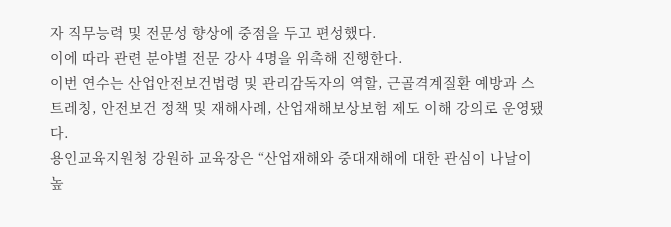자 직무능력 및 전문성 향상에 중점을 두고 편성했다.
이에 따라 관련 분야별 전문 강사 4명을 위촉해 진행한다.
이번 연수는 산업안전보건법령 및 관리감독자의 역할, 근골격계질환 예방과 스트레칭, 안전보건 정책 및 재해사례, 산업재해보상보험 제도 이해 강의로 운영됐다.
용인교육지원청 강원하 교육장은 “산업재해와 중대재해에 대한 관심이 나날이 높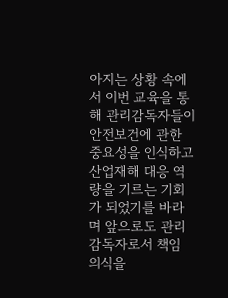아지는 상황 속에서 이번 교육을 통해 관리감독자들이 안전보건에 관한 중요성을 인식하고 산업재해 대응 역량을 기르는 기회가 되었기를 바라며 앞으로도 관리감독자로서 책임 의식을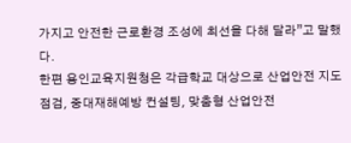가지고 안전한 근로환경 조성에 최선을 다해 달라”고 말했다.
한편 용인교육지원청은 각급학교 대상으로 산업안전 지도점검, 중대재해예방 컨설팅, 맞춤형 산업안전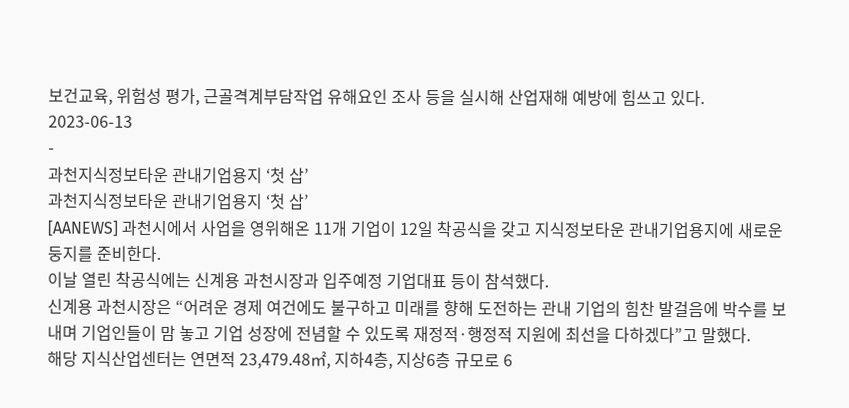보건교육, 위험성 평가, 근골격계부담작업 유해요인 조사 등을 실시해 산업재해 예방에 힘쓰고 있다.
2023-06-13
-
과천지식정보타운 관내기업용지 ‘첫 삽’
과천지식정보타운 관내기업용지 ‘첫 삽’
[AANEWS] 과천시에서 사업을 영위해온 11개 기업이 12일 착공식을 갖고 지식정보타운 관내기업용지에 새로운 둥지를 준비한다.
이날 열린 착공식에는 신계용 과천시장과 입주예정 기업대표 등이 참석했다.
신계용 과천시장은 “어려운 경제 여건에도 불구하고 미래를 향해 도전하는 관내 기업의 힘찬 발걸음에 박수를 보내며 기업인들이 맘 놓고 기업 성장에 전념할 수 있도록 재정적·행정적 지원에 최선을 다하겠다”고 말했다.
해당 지식산업센터는 연면적 23,479.48㎡, 지하4층, 지상6층 규모로 6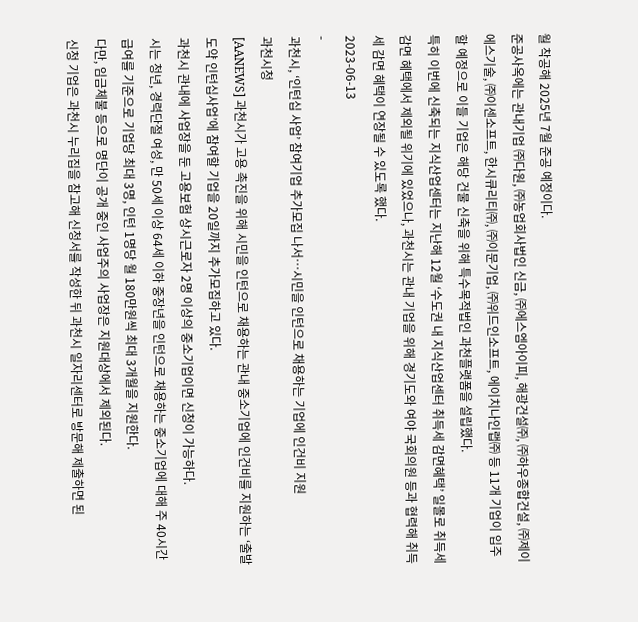월 착공해 2025년 7월 준공 예정이다.
준공사옥에는 관내기업 ㈜다원, ㈜농업회사법인 신금, ㈜에스엠아이피, 해광건설㈜, ㈜하우종합건설, ㈜제이에스기술, ㈜이센소프트, 한시큐리티㈜, ㈜이문기업, ㈜위드인소프트, 에이치나인랩㈜ 등 11개 기업이 입주할 예정으로 이들 기업은 해당 건물 신축을 위해 특수목적법인 과천플랫폼을 설립했다.
특히 이번에 신축되는 지식산업센터는 지난해 12월 ‘수도권 내 지식산업센터 취득세 감면혜택’ 일몰로 취득세 감면 혜택에서 제외될 위기에 있었으나, 과천시는 관내 기업을 위해 경기도와 여야 국회의원 등과 협력해 취득세 감면 혜택이 연장될 수 있도록 했다.
2023-06-13
-
과천시, ‘인턴십 사업’ 참여기업 추가모집 나서…시민을 인턴으로 채용하는 기업에 인건비 지원
과천시청
[AANEWS] 과천시가 고용 촉진을 위해 시민을 인턴으로 채용하는 관내 중소기업에 인건비를 지원하는 ‘출발 도약 인턴십사업’에 참여할 기업을 20일까지 추가모집하고 있다.
과천시 관내에 사업장을 둔 고용보험 상시근로자 2명 이상의 중소기업이면 신청이 가능하다.
시는 청년, 경력단절 여성, 만 50세 이상 64세 이하 중장년을 인턴으로 채용하는 중소기업에 대해 주 40시간 급여를 기준으로 기업당 최대 3명, 인턴 1명당 월 180만원씩 최대 3개월을 지원한다.
다만, 임금체불 등으로 명단이 공개 중인 사업주의 사업장은 지원대상에서 제외된다.
신청 기업은 과천시 누리집을 참고해 신청서를 작성한 뒤 과천시 일자리센터로 방문해 제출하면 된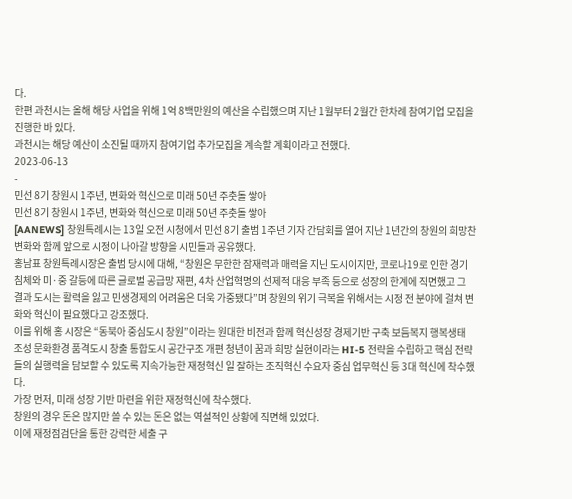다.
한편 과천시는 올해 해당 사업을 위해 1억 8백만원의 예산을 수립했으며 지난 1월부터 2월간 한차례 참여기업 모집을 진행한 바 있다.
과천시는 해당 예산이 소진될 때까지 참여기업 추가모집을 계속할 계획이라고 전했다.
2023-06-13
-
민선 8기 창원시 1주년, 변화와 혁신으로 미래 50년 주춧돌 쌓아
민선 8기 창원시 1주년, 변화와 혁신으로 미래 50년 주춧돌 쌓아
[AANEWS] 창원특례시는 13일 오전 시청에서 민선 8기 출범 1주년 기자 간담회를 열어 지난 1년간의 창원의 희망찬 변화와 함께 앞으로 시정이 나아갈 방향을 시민들과 공유했다.
홍남표 창원특례시장은 출범 당시에 대해, “창원은 무한한 잠재력과 매력을 지닌 도시이지만, 코로나19로 인한 경기침체와 미·중 갈등에 따른 글로벌 공급망 재편, 4차 산업혁명의 선제적 대응 부족 등으로 성장의 한계에 직면했고 그 결과 도시는 활력을 잃고 민생경제의 어려움은 더욱 가중됐다”며 창원의 위기 극복을 위해서는 시정 전 분야에 걸쳐 변화와 혁신이 필요했다고 강조했다.
이를 위해 홍 시장은 “동북아 중심도시 창원”이라는 원대한 비전과 함께 혁신성장 경제기반 구축 보듬복지 행복생태 조성 문화환경 품격도시 창출 통합도시 공간구조 개편 청년이 꿈과 희망 실현이라는 HI-5 전략을 수립하고 핵심 전략들의 실행력을 담보할 수 있도록 지속가능한 재정혁신 일 잘하는 조직혁신 수요자 중심 업무혁신 등 3대 혁신에 착수했다.
가장 먼저, 미래 성장 기반 마련을 위한 재정혁신에 착수했다.
창원의 경우 돈은 많지만 쓸 수 있는 돈은 없는 역설적인 상황에 직면해 있었다.
이에 재정점검단을 통한 강력한 세출 구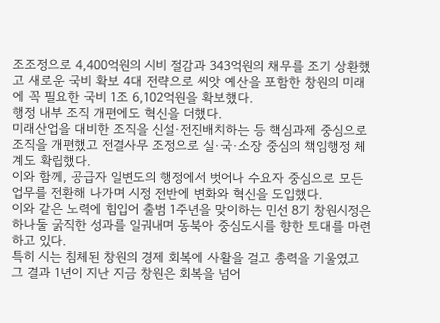조조정으로 4,400억원의 시비 절감과 343억원의 채무를 조기 상환했고 새로운 국비 확보 4대 전략으로 씨앗 예산을 포함한 창원의 미래에 꼭 필요한 국비 1조 6,102억원을 확보했다.
행정 내부 조직 개편에도 혁신을 더했다.
미래산업을 대비한 조직을 신설·전진배치하는 등 핵심과제 중심으로 조직을 개편했고 전결사무 조정으로 실·국·소장 중심의 책임행정 체계도 확립했다.
이와 함께, 공급자 일변도의 행정에서 벗어나 수요자 중심으로 모든 업무를 전환해 나가며 시정 전반에 변화와 혁신을 도입했다.
이와 같은 노력에 힘입어 출범 1주년을 맞이하는 민선 8기 창원시정은 하나둘 굵직한 성과를 일궈내며 동북아 중심도시를 향한 토대를 마련하고 있다.
특히 시는 침체된 창원의 경제 회복에 사활을 걸고 총력을 기울였고 그 결과 1년이 지난 지금 창원은 회복을 넘어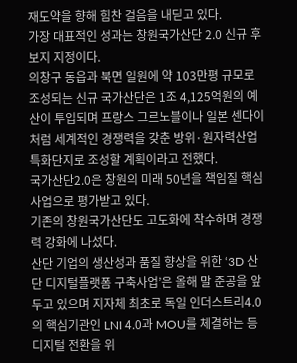재도약을 향해 힘찬 걸음을 내딛고 있다.
가장 대표적인 성과는 창원국가산단 2.0 신규 후보지 지정이다.
의창구 동읍과 북면 일원에 약 103만평 규모로 조성되는 신규 국가산단은 1조 4,125억원의 예산이 투입되며 프랑스 그르노블이나 일본 센다이처럼 세계적인 경쟁력을 갖춘 방위·원자력산업 특화단지로 조성할 계획이라고 전했다.
국가산단2.0은 창원의 미래 50년을 책임질 핵심 사업으로 평가받고 있다.
기존의 창원국가산단도 고도화에 착수하며 경쟁력 강화에 나섰다.
산단 기업의 생산성과 품질 향상을 위한 ‘3D 산단 디지털플랫폼 구축사업’은 올해 말 준공을 앞두고 있으며 지자체 최초로 독일 인더스트리4.0의 핵심기관인 LNI 4.0과 MOU를 체결하는 등 디지털 전환을 위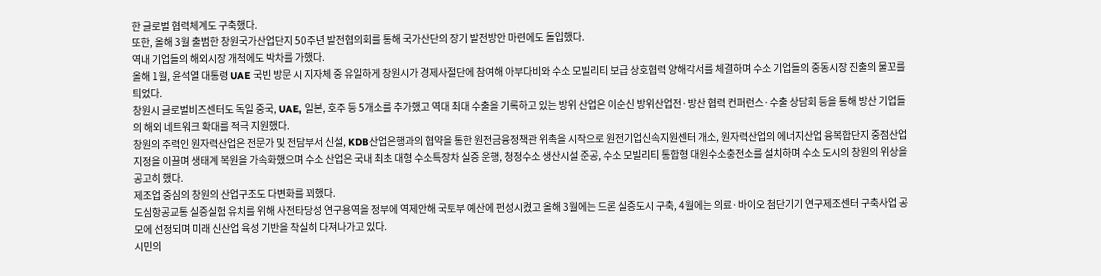한 글로벌 협력체계도 구축했다.
또한, 올해 3월 출범한 창원국가산업단지 50주년 발전협의회를 통해 국가산단의 장기 발전방안 마련에도 돌입했다.
역내 기업들의 해외시장 개척에도 박차를 가했다.
올해 1월, 윤석열 대통령 UAE 국빈 방문 시 지자체 중 유일하게 창원시가 경제사절단에 참여해 아부다비와 수소 모빌리티 보급 상호협력 양해각서를 체결하며 수소 기업들의 중동시장 진출의 물꼬를 틔었다.
창원시 글로벌비즈센터도 독일 중국, UAE, 일본, 호주 등 5개소를 추가했고 역대 최대 수출을 기록하고 있는 방위 산업은 이순신 방위산업전·방산 협력 컨퍼런스·수출 상담회 등을 통해 방산 기업들의 해외 네트워크 확대를 적극 지원했다.
창원의 주력인 원자력산업은 전문가 및 전담부서 신설, KDB산업은행과의 협약을 통한 원전금융정책관 위촉을 시작으로 원전기업신속지원센터 개소, 원자력산업의 에너지산업 융복합단지 중점산업 지정을 이끌며 생태계 복원을 가속화했으며 수소 산업은 국내 최초 대형 수소특장차 실증 운행, 청정수소 생산시설 준공, 수소 모빌리티 통합형 대원수소충전소를 설치하며 수소 도시의 창원의 위상을 공고히 했다.
제조업 중심의 창원의 산업구조도 다변화를 꾀했다.
도심항공교통 실증실험 유치를 위해 사전타당성 연구용역을 정부에 역제안해 국토부 예산에 펀성시켰고 올해 3월에는 드론 실증도시 구축, 4월에는 의료·바이오 첨단기기 연구제조센터 구축사업 공모에 선정되며 미래 신산업 육성 기반을 착실히 다져나가고 있다.
시민의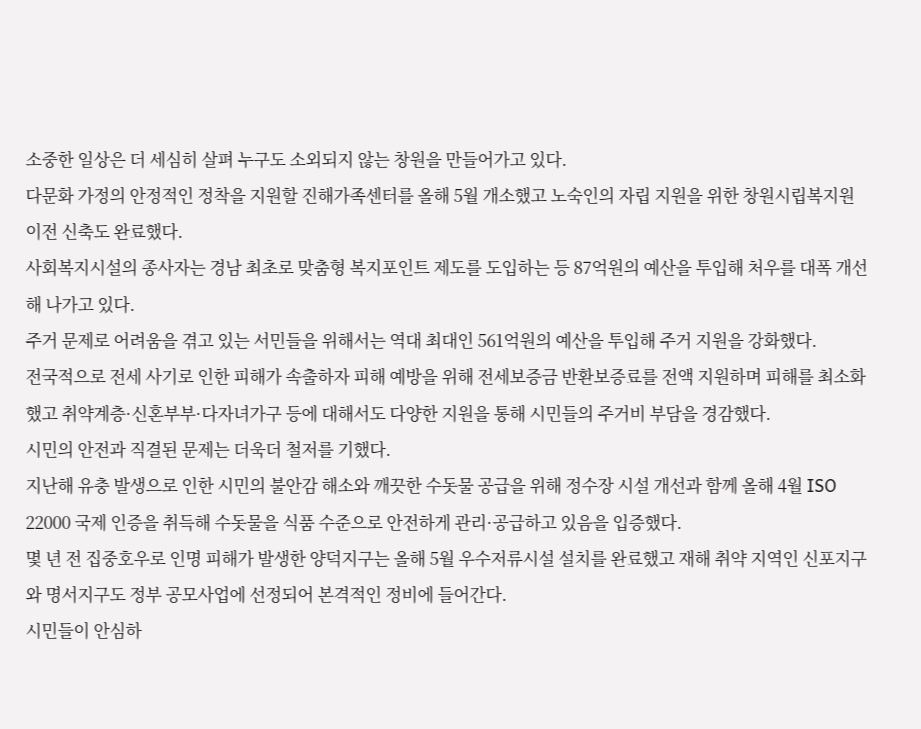소중한 일상은 더 세심히 살펴 누구도 소외되지 않는 창원을 만들어가고 있다.
다문화 가정의 안정적인 정착을 지원할 진해가족센터를 올해 5월 개소했고 노숙인의 자립 지원을 위한 창원시립복지원 이전 신축도 완료했다.
사회복지시설의 종사자는 경남 최초로 맞춤형 복지포인트 제도를 도입하는 등 87억원의 예산을 투입해 처우를 대폭 개선해 나가고 있다.
주거 문제로 어려움을 겪고 있는 서민들을 위해서는 역대 최대인 561억원의 예산을 투입해 주거 지원을 강화했다.
전국적으로 전세 사기로 인한 피해가 속출하자 피해 예방을 위해 전세보증금 반환보증료를 전액 지원하며 피해를 최소화했고 취약계층·신혼부부·다자녀가구 등에 대해서도 다양한 지원을 통해 시민들의 주거비 부담을 경감했다.
시민의 안전과 직결된 문제는 더욱더 철저를 기했다.
지난해 유충 발생으로 인한 시민의 불안감 해소와 깨끗한 수돗물 공급을 위해 정수장 시설 개선과 함께 올해 4월 ISO 22000 국제 인증을 취득해 수돗물을 식품 수준으로 안전하게 관리·공급하고 있음을 입증했다.
몇 년 전 집중호우로 인명 피해가 발생한 양덕지구는 올해 5월 우수저류시설 설치를 완료했고 재해 취약 지역인 신포지구와 명서지구도 정부 공모사업에 선정되어 본격적인 정비에 들어간다.
시민들이 안심하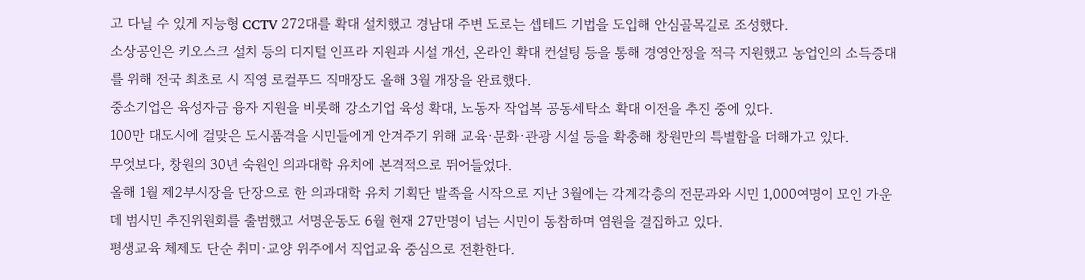고 다닐 수 있게 지능형 CCTV 272대를 확대 설치했고 경남대 주변 도로는 셉테드 기법을 도입해 안심골목길로 조성했다.
소상공인은 키오스크 설치 등의 디지털 인프라 지원과 시설 개선, 온라인 확대 컨설팅 등을 통해 경영안정을 적극 지원했고 농업인의 소득증대를 위해 전국 최초로 시 직영 로컬푸드 직매장도 올해 3월 개장을 완료했다.
중소기업은 육성자금 융자 지원을 비롯해 강소기업 육성 확대, 노동자 작업복 공동세탁소 확대 이전을 추진 중에 있다.
100만 대도시에 걸맞은 도시품격을 시민들에게 안겨주기 위해 교육·문화·관광 시설 등을 확충해 창원만의 특별함을 더해가고 있다.
무엇보다, 창원의 30년 숙원인 의과대학 유치에 본격적으로 뛰어들었다.
올해 1월 제2부시장을 단장으로 한 의과대학 유치 기획단 발족을 시작으로 지난 3월에는 각계각층의 전문과와 시민 1,000여명이 모인 가운데 범시민 추진위원회를 출범했고 서명운동도 6월 현재 27만명이 넘는 시민이 동참하며 염원을 결집하고 있다.
평생교육 체제도 단순 취미·교양 위주에서 직업교육 중심으로 전환한다.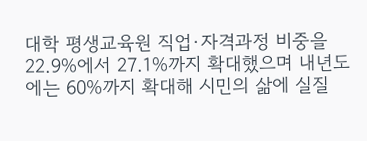대학 평생교육원 직업·자격과정 비중을 22.9%에서 27.1%까지 확대했으며 내년도에는 60%까지 확대해 시민의 삶에 실질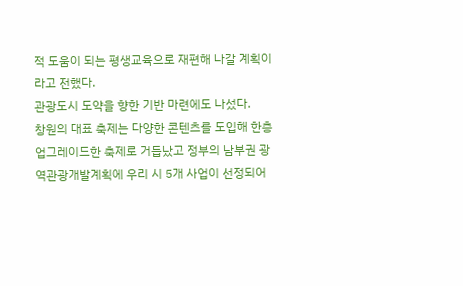적 도움이 되는 평생교육으로 재편해 나갈 계획이라고 전했다.
관광도시 도약을 향한 기반 마련에도 나섰다.
창원의 대표 축제는 다양한 콘텐츠를 도입해 한층 업그레이드한 축제로 거듭났고 정부의 남부권 광역관광개발계획에 우리 시 5개 사업이 선정되어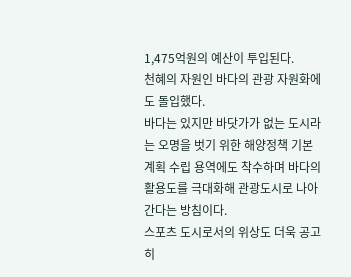1,475억원의 예산이 투입된다.
천혜의 자원인 바다의 관광 자원화에도 돌입했다.
바다는 있지만 바닷가가 없는 도시라는 오명을 벗기 위한 해양정책 기본계획 수립 용역에도 착수하며 바다의 활용도를 극대화해 관광도시로 나아간다는 방침이다.
스포츠 도시로서의 위상도 더욱 공고히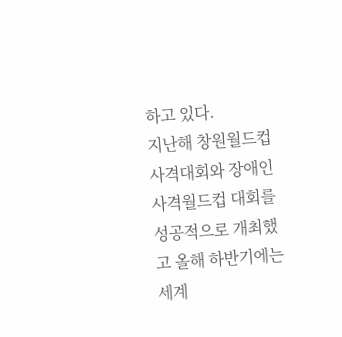하고 있다.
지난해 창원월드컵사격대회와 장애인 사격월드컵 대회를 성공적으로 개최했고 올해 하반기에는 세계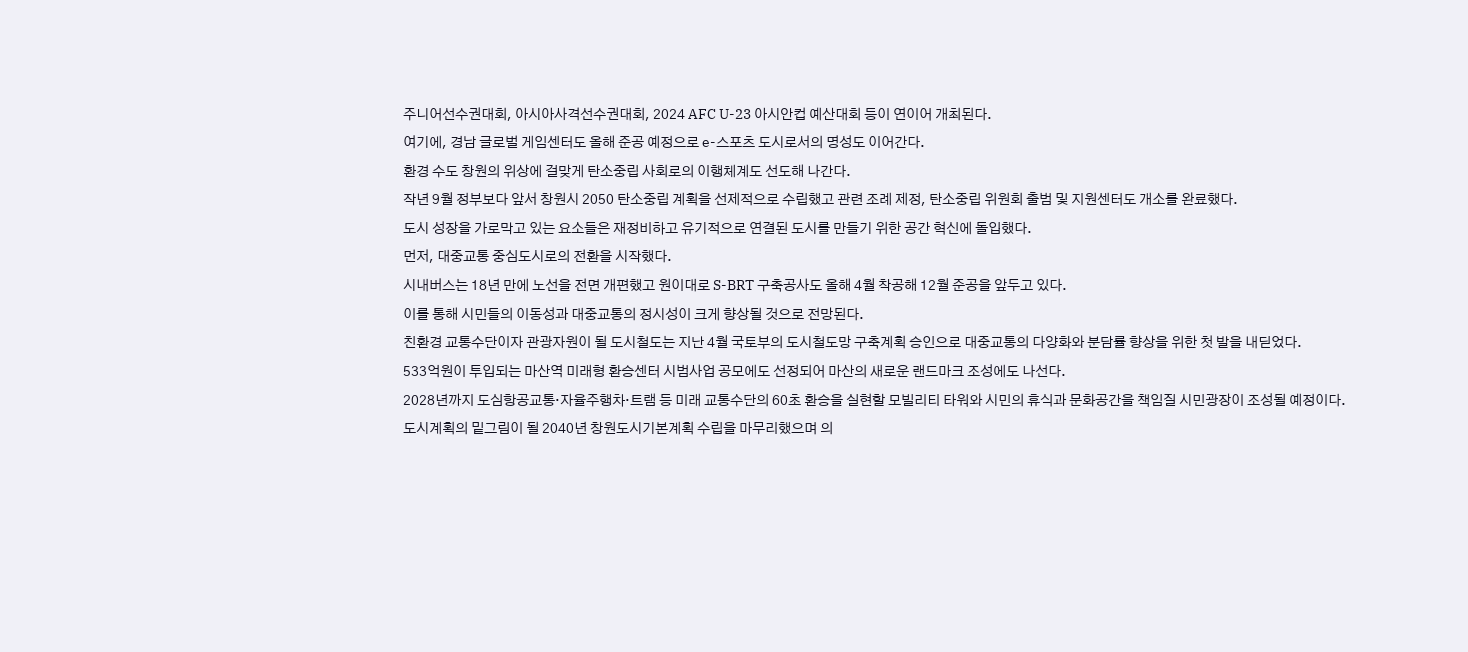주니어선수권대회, 아시아사격선수권대회, 2024 AFC U-23 아시안컵 예산대회 등이 연이어 개최된다.
여기에, 경남 글로벌 게임센터도 올해 준공 예정으로 e-스포츠 도시로서의 명성도 이어간다.
환경 수도 창원의 위상에 걸맞게 탄소중립 사회로의 이행체계도 선도해 나간다.
작년 9월 정부보다 앞서 창원시 2050 탄소중립 계획을 선제적으로 수립했고 관련 조례 제정, 탄소중립 위원회 출범 및 지원센터도 개소를 완료했다.
도시 성장을 가로막고 있는 요소들은 재정비하고 유기적으로 연결된 도시를 만들기 위한 공간 혁신에 돌입했다.
먼저, 대중교통 중심도시로의 전환을 시작했다.
시내버스는 18년 만에 노선을 전면 개편했고 원이대로 S-BRT 구축공사도 올해 4월 착공해 12월 준공을 앞두고 있다.
이를 통해 시민들의 이동성과 대중교통의 정시성이 크게 향상될 것으로 전망된다.
친환경 교통수단이자 관광자원이 될 도시철도는 지난 4월 국토부의 도시철도망 구축계획 승인으로 대중교통의 다양화와 분담률 향상을 위한 첫 발을 내딛었다.
533억원이 투입되는 마산역 미래형 환승센터 시범사업 공모에도 선정되어 마산의 새로운 랜드마크 조성에도 나선다.
2028년까지 도심항공교통·자율주행차·트램 등 미래 교통수단의 60초 환승을 실현할 모빌리티 타워와 시민의 휴식과 문화공간을 책임질 시민광장이 조성될 예정이다.
도시계획의 밑그림이 될 2040년 창원도시기본계획 수립을 마무리했으며 의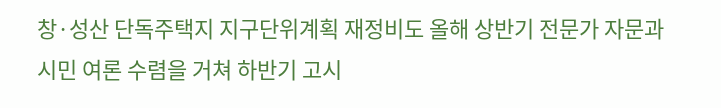창·성산 단독주택지 지구단위계획 재정비도 올해 상반기 전문가 자문과 시민 여론 수렴을 거쳐 하반기 고시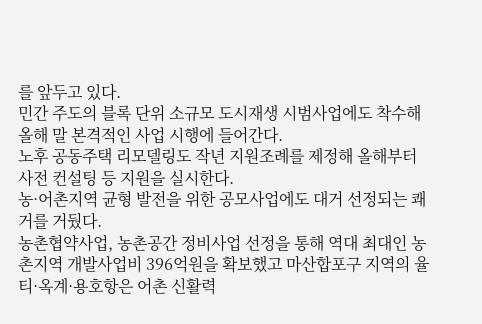를 앞두고 있다.
민간 주도의 블록 단위 소규모 도시재생 시범사업에도 착수해 올해 말 본격적인 사업 시행에 들어간다.
노후 공동주택 리모델링도 작년 지원조례를 제정해 올해부터 사전 컨설팅 등 지원을 실시한다.
농·어촌지역 균형 발전을 위한 공모사업에도 대거 선정되는 쾌거를 거뒀다.
농촌협약사업, 농촌공간 정비사업 선정을 통해 역대 최대인 농촌지역 개발사업비 396억원을 확보했고 마산합포구 지역의 율티·옥계·용호항은 어촌 신활력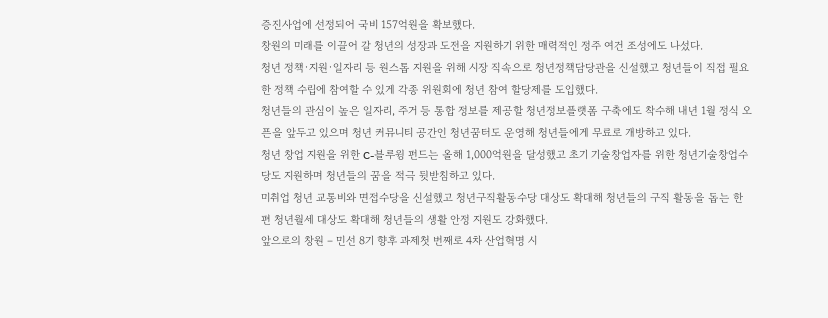증진사업에 선정되어 국비 157억원을 확보했다.
창원의 미래를 이끌어 갈 청년의 성장과 도전을 지원하기 위한 매력적인 정주 여건 조성에도 나섰다.
청년 정책·지원·일자리 등 원스톱 지원을 위해 시장 직속으로 청년정책담당관을 신설했고 청년들이 직접 필요한 정책 수립에 참여할 수 있게 각종 위원회에 청년 참여 할당제를 도입했다.
청년들의 관심이 높은 일자리, 주거 등 통합 정보를 제공할 청년정보플랫폼 구축에도 착수해 내년 1월 정식 오픈을 앞두고 있으며 청년 커뮤니티 공간인 청년꿈터도 운영해 청년들에게 무료로 개방하고 있다.
청년 창업 지원을 위한 C-블루윙 펀드는 올해 1,000억원을 달성했고 초기 기술창업자를 위한 청년기술창업수당도 지원하며 청년들의 꿈을 적극 뒷받침하고 있다.
미취업 청년 교통비와 면접수당을 신설했고 청년구직활동수당 대상도 확대해 청년들의 구직 활동을 돕는 한편 청년월세 대상도 확대해 청년들의 생활 안정 지원도 강화했다.
앞으로의 창원 – 민선 8기 향후 과제첫 번째로 4차 산업혁명 시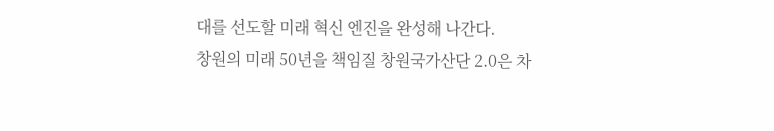대를 선도할 미래 혁신 엔진을 완성해 나간다.
창원의 미래 50년을 책임질 창원국가산단 2.0은 차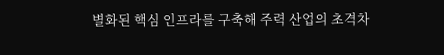별화된 핵심 인프라를 구축해 주력 산업의 초격차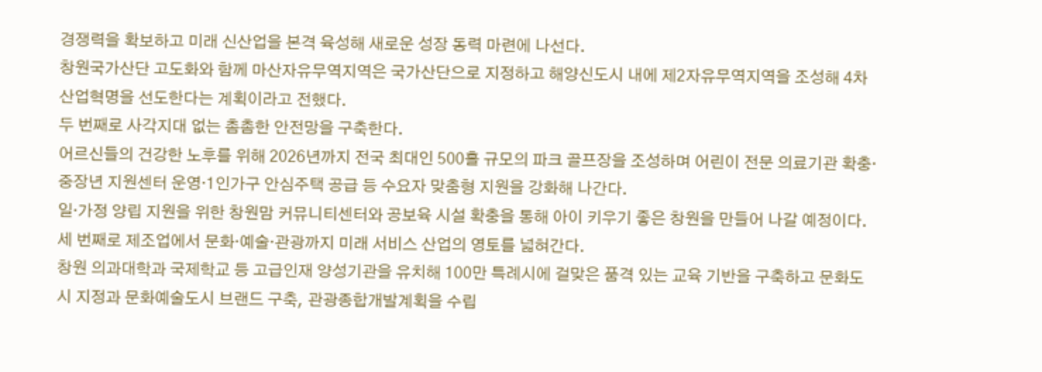경쟁력을 확보하고 미래 신산업을 본격 육성해 새로운 성장 동력 마련에 나선다.
창원국가산단 고도화와 함께 마산자유무역지역은 국가산단으로 지정하고 해양신도시 내에 제2자유무역지역을 조성해 4차 산업혁명을 선도한다는 계획이라고 전했다.
두 번째로 사각지대 없는 촘촘한 안전망을 구축한다.
어르신들의 건강한 노후를 위해 2026년까지 전국 최대인 500홀 규모의 파크 골프장을 조성하며 어린이 전문 의료기관 확충·중장년 지원센터 운영·1인가구 안심주택 공급 등 수요자 맞춤형 지원을 강화해 나간다.
일·가정 양립 지원을 위한 창원맘 커뮤니티센터와 공보육 시설 확충을 통해 아이 키우기 좋은 창원을 만들어 나갈 예정이다.
세 번째로 제조업에서 문화·예술·관광까지 미래 서비스 산업의 영토를 넓혀간다.
창원 의과대학과 국제학교 등 고급인재 양성기관을 유치해 100만 특례시에 걸맞은 품격 있는 교육 기반을 구축하고 문화도시 지정과 문화예술도시 브랜드 구축, 관광종합개발계획을 수립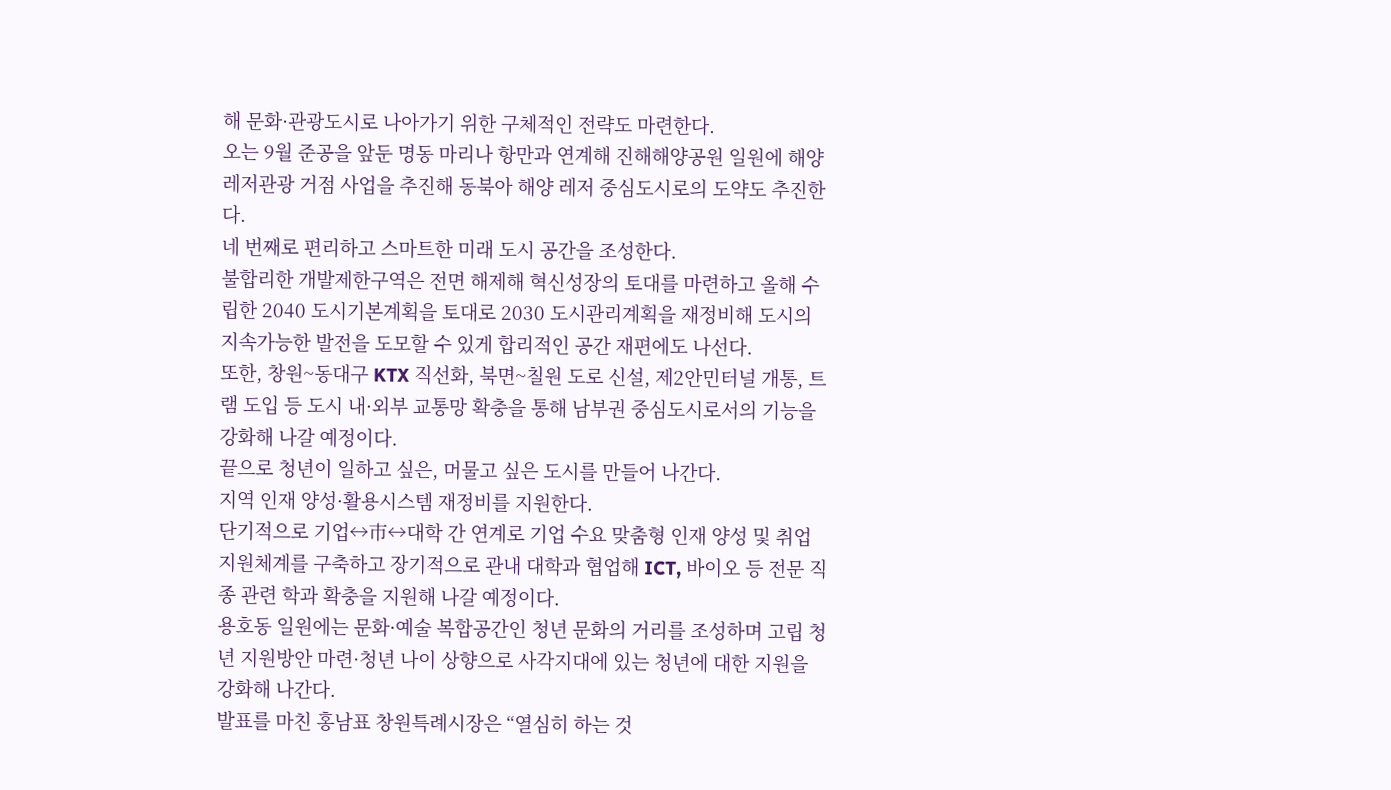해 문화·관광도시로 나아가기 위한 구체적인 전략도 마련한다.
오는 9월 준공을 앞둔 명동 마리나 항만과 연계해 진해해양공원 일원에 해양레저관광 거점 사업을 추진해 동북아 해양 레저 중심도시로의 도약도 추진한다.
네 번째로 편리하고 스마트한 미래 도시 공간을 조성한다.
불합리한 개발제한구역은 전면 해제해 혁신성장의 토대를 마련하고 올해 수립한 2040 도시기본계획을 토대로 2030 도시관리계획을 재정비해 도시의 지속가능한 발전을 도모할 수 있게 합리적인 공간 재편에도 나선다.
또한, 창원~동대구 KTX 직선화, 북면~칠원 도로 신설, 제2안민터널 개통, 트램 도입 등 도시 내·외부 교통망 확충을 통해 남부권 중심도시로서의 기능을 강화해 나갈 예정이다.
끝으로 청년이 일하고 싶은, 머물고 싶은 도시를 만들어 나간다.
지역 인재 양성·활용시스템 재정비를 지원한다.
단기적으로 기업↔市↔대학 간 연계로 기업 수요 맞춤형 인재 양성 및 취업 지원체계를 구축하고 장기적으로 관내 대학과 협업해 ICT, 바이오 등 전문 직종 관련 학과 확충을 지원해 나갈 예정이다.
용호동 일원에는 문화·예술 복합공간인 청년 문화의 거리를 조성하며 고립 청년 지원방안 마련·청년 나이 상향으로 사각지대에 있는 청년에 대한 지원을 강화해 나간다.
발표를 마친 홍남표 창원특례시장은 “열심히 하는 것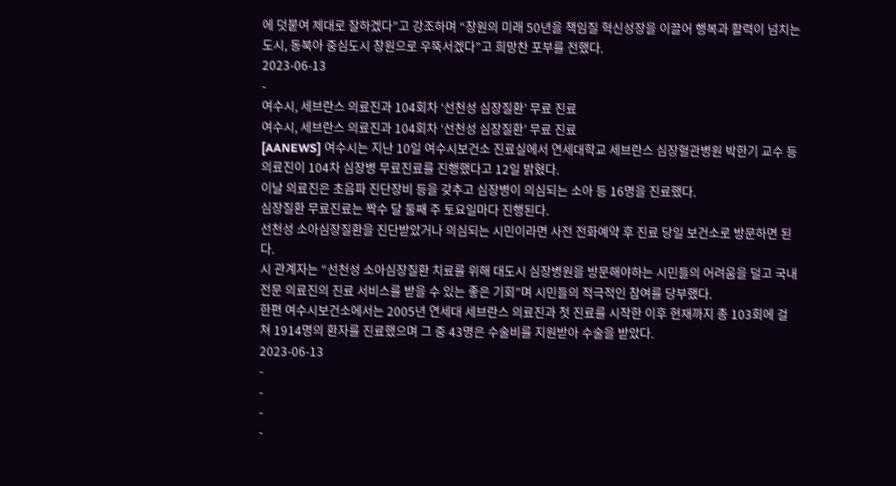에 덧붙여 제대로 잘하겠다”고 강조하며 “창원의 미래 50년을 책임질 혁신성장을 이끌어 행복과 활력이 넘치는 도시, 동북아 중심도시 창원으로 우뚝서겠다”고 희망찬 포부를 전했다.
2023-06-13
-
여수시, 세브란스 의료진과 104회차 ‘선천성 심장질환’ 무료 진료
여수시, 세브란스 의료진과 104회차 ‘선천성 심장질환’ 무료 진료
[AANEWS] 여수시는 지난 10일 여수시보건소 진료실에서 연세대학교 세브란스 심장혈관병원 박한기 교수 등 의료진이 104차 심장병 무료진료를 진행했다고 12일 밝혔다.
이날 의료진은 초음파 진단장비 등을 갖추고 심장병이 의심되는 소아 등 16명을 진료했다.
심장질환 무료진료는 짝수 달 둘째 주 토요일마다 진행된다.
선천성 소아심장질환을 진단받았거나 의심되는 시민이라면 사전 전화예약 후 진료 당일 보건소로 방문하면 된다.
시 관계자는 “선천성 소아심장질환 치료를 위해 대도시 심장병원을 방문해야하는 시민들의 어려움을 덜고 국내 전문 의료진의 진료 서비스를 받을 수 있는 좋은 기회”며 시민들의 적극적인 참여를 당부했다.
한편 여수시보건소에서는 2005년 연세대 세브란스 의료진과 첫 진료를 시작한 이후 현재까지 총 103회에 걸쳐 1914명의 환자를 진료했으며 그 중 43명은 수술비를 지원받아 수술을 받았다.
2023-06-13
-
-
-
-